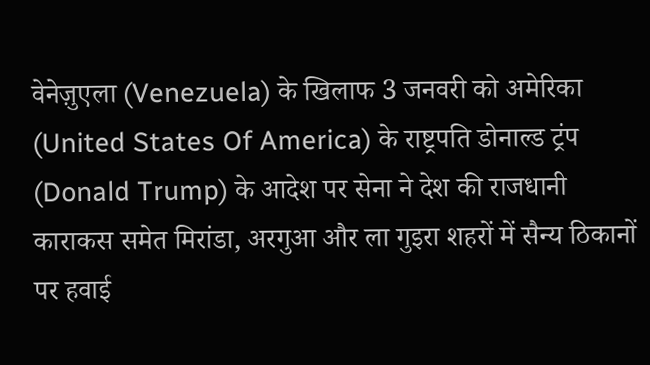वेनेज़ुएला (Venezuela) के खिलाफ 3 जनवरी को अमेरिका (United States Of America) के राष्ट्रपति डोनाल्ड ट्रंप (Donald Trump) के आदेश पर सेना ने देश की राजधानी काराकस समेत मिरांडा, अरगुआ और ला गुइरा शहरों में सैन्य ठिकानों पर हवाई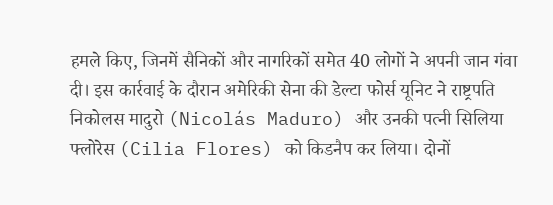हमले किए, जिनमें सैनिकों और नागरिकों समेत 40 लोगों ने अपनी जान गंवा दी। इस कार्रवाई के दौरान अमेरिकी सेना की डेल्टा फोर्स यूनिट ने राष्ट्रपति निकोलस मादुरो (Nicolás Maduro) और उनकी पत्नी सिलिया फ्लोरेस (Cilia Flores) को किडनैप कर लिया। दोनों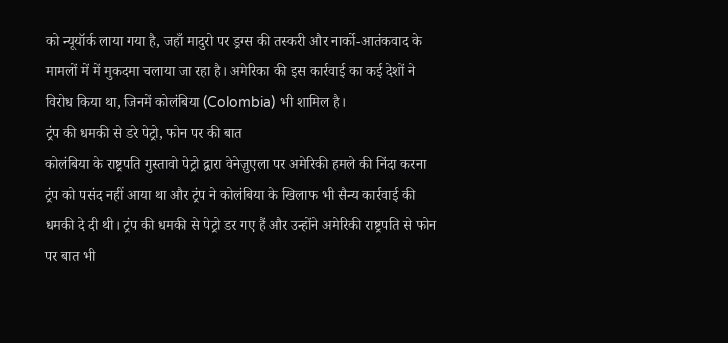को न्यूयॉर्क लाया गया है, जहाँ मादुरो पर ड्रग्स की तस्करी और नार्को-आतंकवाद के मामलों में में मुकदमा चलाया जा रहा है। अमेरिका की इस कार्रवाई का कई देशों ने विरोध किया था, जिनमें कोलंबिया (Colombia) भी शामिल है।
ट्रंप की धमकी से डरे पेट्रो, फोन पर की बात
कोलंबिया के राष्ट्रपति गुस्तावो पेट्रो द्वारा वेनेज़ुएला पर अमेरिकी हमले की निंदा करना ट्रंप को पसंद नहीं आया था और ट्रंप ने कोलंबिया के खिलाफ भी सैन्य कार्रवाई की धमकी दे दी थी। ट्रंप की धमकी से पेट्रो डर गए हैं और उन्होंने अमेरिकी राष्ट्रपति से फोन पर बात भी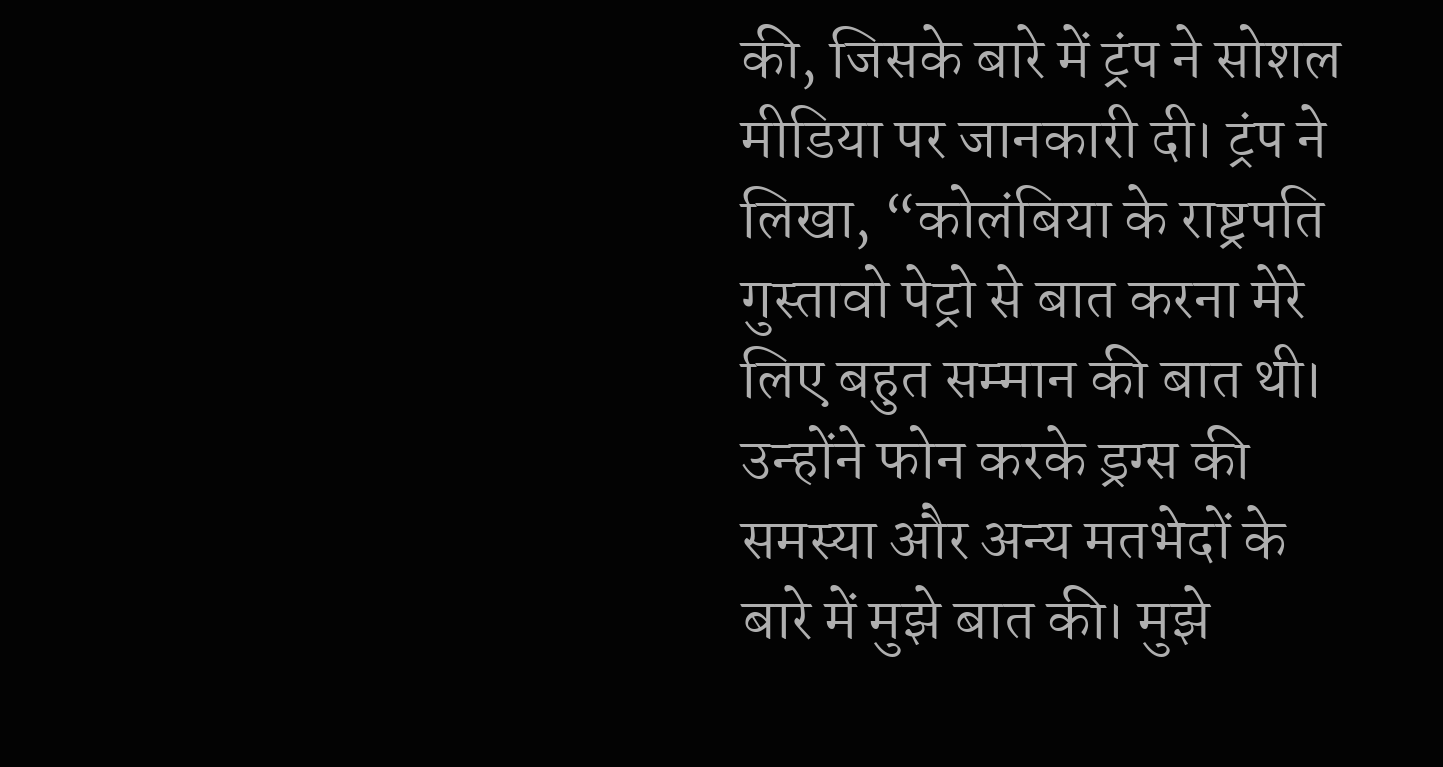की, जिसके बारे में ट्रंप ने सोशल मीडिया पर जानकारी दी। ट्रंप ने लिखा, “कोलंबिया के राष्ट्रपति गुस्तावो पेट्रो से बात करना मेरे लिए बहुत सम्मान की बात थी। उन्होंने फोन करके ड्रग्स की समस्या और अन्य मतभेदों के बारे में मुझे बात की। मुझे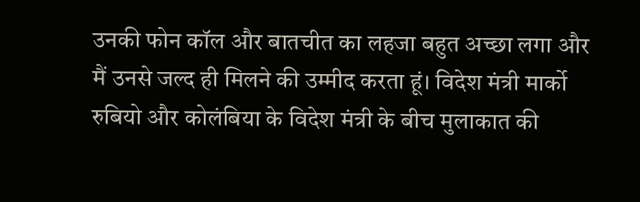उनकी फोन कॉल और बातचीत का लहजा बहुत अच्छा लगा और मैं उनसे जल्द ही मिलने की उम्मीद करता हूं। विदेश मंत्री मार्को रुबियो और कोलंबिया के विदेश मंत्री के बीच मुलाकात की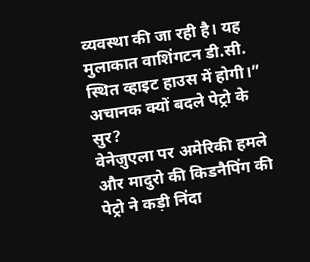व्यवस्था की जा रही है। यह मुलाकात वाशिंगटन डी.सी. स्थित व्हाइट हाउस में होगी।”
अचानक क्यों बदले पेट्रो के सुर?
वेनेज़ुएला पर अमेरिकी हमले और मादुरो की किडनैपिंग की पेट्रो ने कड़ी निंदा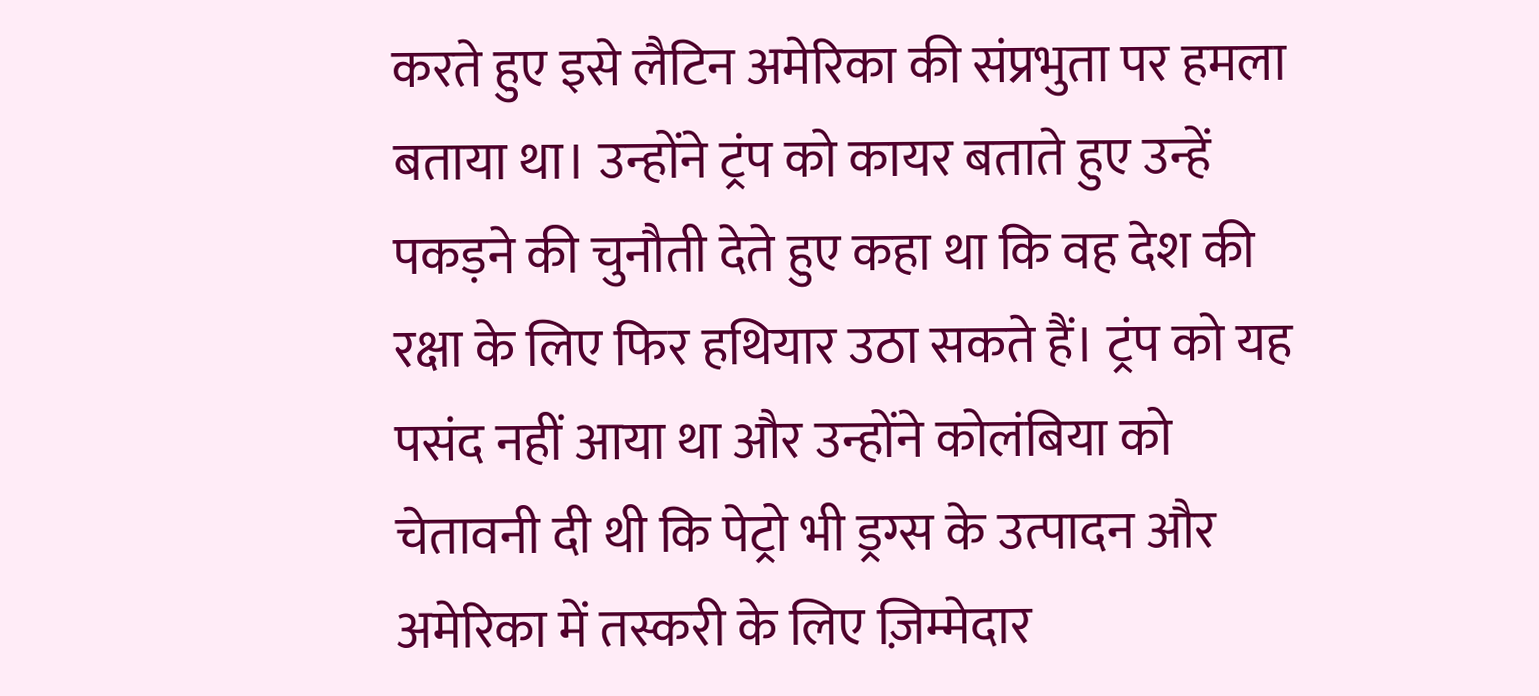करते हुए इसे लैटिन अमेरिका की संप्रभुता पर हमला बताया था। उन्होंने ट्रंप को कायर बताते हुए उन्हें पकड़ने की चुनौती देते हुए कहा था कि वह देश की रक्षा के लिए फिर हथियार उठा सकते हैं। ट्रंप को यह पसंद नहीं आया था और उन्होंने कोलंबिया को चेतावनी दी थी कि पेट्रो भी ड्रग्स के उत्पादन और अमेरिका में तस्करी के लिए ज़िम्मेदार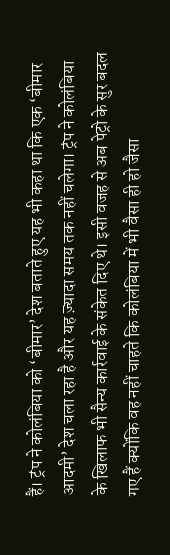हैं। ट्रंप ने कोलंबिया को ‘बीमार’ देश बताते हुए यह भी कहा था कि एक ‘बीमार आदमी’ देश चला रहा है और यह ज़्यादा समय तक नहीं चलेगा। ट्रंप ने कोलंबिया के खिलाफ भी सैन्य कार्रवाई के संकेत दिए थे। इसी वजह से अब पेट्रो के सुर बदल गए हैं क्योंकि वह नहीं चाहते कि कोलंबिया में भी वैसा ही हो जैसा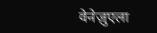वेनेज़ुएला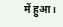में हुआ।